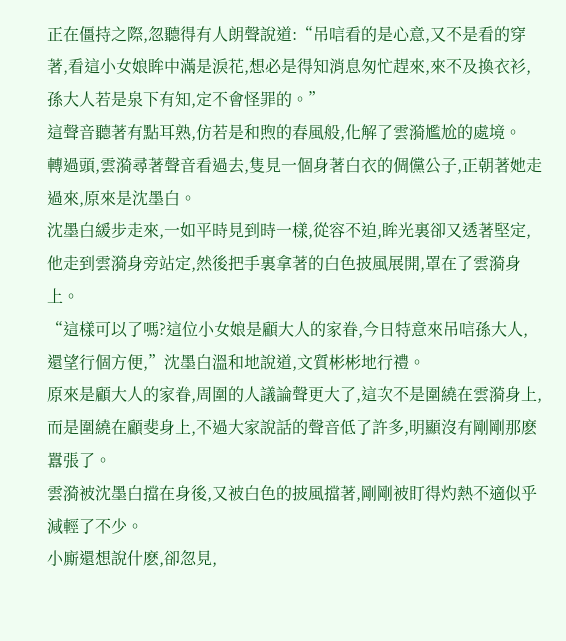正在僵持之際,忽聽得有人朗聲說道:“吊唁看的是心意,又不是看的穿著,看這小女娘眸中滿是淚花,想必是得知消息匆忙趕來,來不及換衣衫,孫大人若是泉下有知,定不會怪罪的。”
這聲音聽著有點耳熟,仿若是和煦的春風般,化解了雲漪尷尬的處境。
轉過頭,雲漪尋著聲音看過去,隻見一個身著白衣的倜儻公子,正朝著她走過來,原來是沈墨白。
沈墨白緩步走來,一如平時見到時一樣,從容不迫,眸光裏卻又透著堅定,他走到雲漪身旁站定,然後把手裏拿著的白色披風展開,罩在了雲漪身上。
“這樣可以了嗎?這位小女娘是顧大人的家眷,今日特意來吊唁孫大人,還望行個方便,”沈墨白溫和地說道,文質彬彬地行禮。
原來是顧大人的家眷,周圍的人議論聲更大了,這次不是圍繞在雲漪身上,而是圍繞在顧斐身上,不過大家說話的聲音低了許多,明顯沒有剛剛那麽囂張了。
雲漪被沈墨白擋在身後,又被白色的披風擋著,剛剛被盯得灼熱不適似乎減輕了不少。
小廝還想說什麽,卻忽見,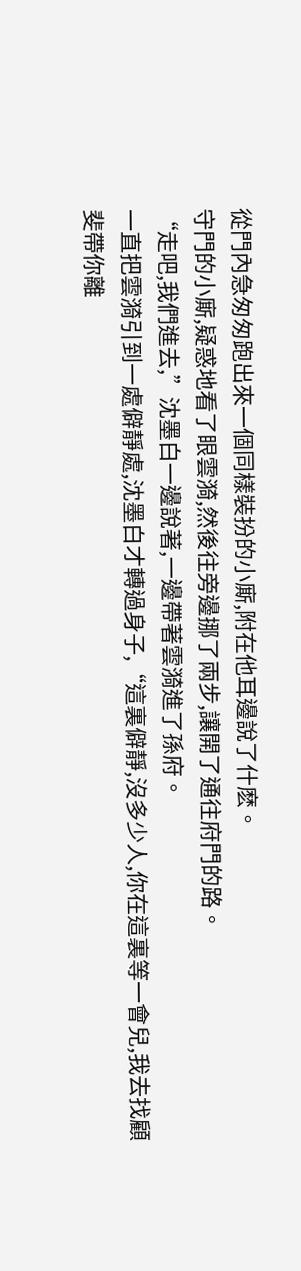從門內急匆匆跑出來一個同樣裝扮的小廝,附在他耳邊說了什麽。
守門的小廝,疑惑地看了眼雲漪,然後往旁邊挪了兩步,讓開了通往府門的路。
“走吧,我們進去,”沈墨白一邊說著,一邊帶著雲漪進了孫府。
一直把雲漪引到一處僻靜處,沈墨白才轉過身子,“這裏僻靜,沒多少人,你在這裏等一會兒,我去找顧斐帶你離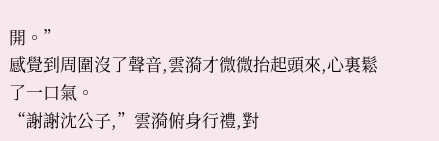開。”
感覺到周圍沒了聲音,雲漪才微微抬起頭來,心裏鬆了一口氣。
“謝謝沈公子,”雲漪俯身行禮,對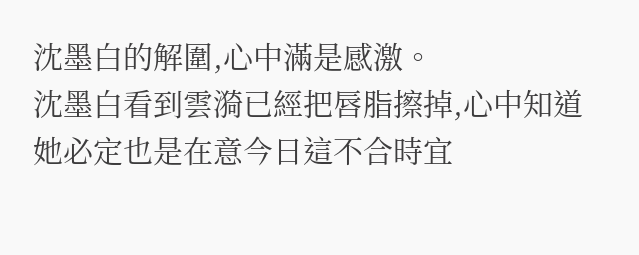沈墨白的解圍,心中滿是感激。
沈墨白看到雲漪已經把唇脂擦掉,心中知道她必定也是在意今日這不合時宜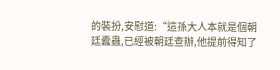的裝扮,安慰道:“這孫大人本就是個朝廷蠹蟲,已經被朝廷查辦,他提前得知了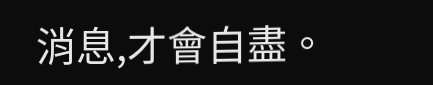消息,才會自盡。